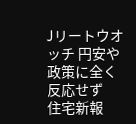Jリートウオッチ 円安や政策に全く反応せず
住宅新報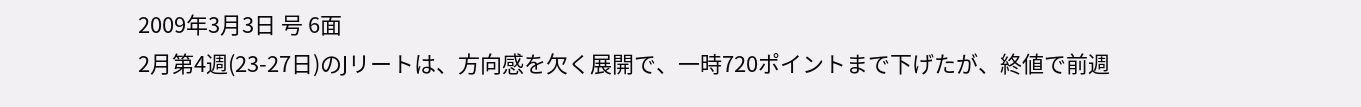2009年3月3日 号 6面
2月第4週(23-27日)のJリートは、方向感を欠く展開で、一時720ポイントまで下げたが、終値で前週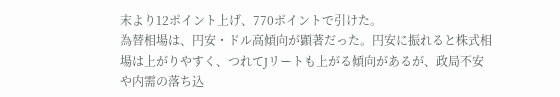末より12ポイント上げ、770ポイントで引けた。
為替相場は、円安・ドル高傾向が顕著だった。円安に振れると株式相場は上がりやすく、つれてJリートも上がる傾向があるが、政局不安や内需の落ち込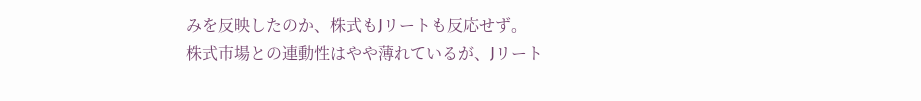みを反映したのか、株式もJリートも反応せず。
株式市場との連動性はやや薄れているが、Jリート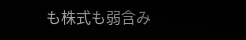も株式も弱含み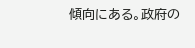傾向にある。政府の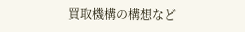買取機構の構想など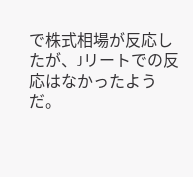で株式相場が反応したが、Jリートでの反応はなかったようだ。